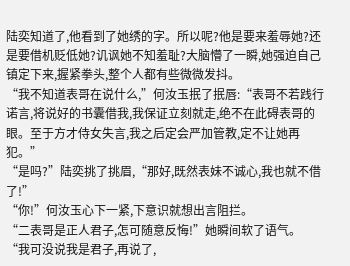陆奕知道了,他看到了她绣的字。所以呢?他是要来羞辱她?还是要借机贬低她?讥讽她不知羞耻?大脑懵了一瞬,她强迫自己镇定下来,握紧拳头,整个人都有些微微发抖。
“我不知道表哥在说什么,”何汝玉抿了抿唇:“表哥不若践行诺言,将说好的书囊借我,我保证立刻就走,绝不在此碍表哥的眼。至于方才侍女失言,我之后定会严加管教,定不让她再犯。”
“是吗?”陆奕挑了挑眉,“那好,既然表妹不诚心,我也就不借了!”
“你!”何汝玉心下一紧,下意识就想出言阻拦。
“二表哥是正人君子,怎可随意反悔!”她瞬间软了语气。
“我可没说我是君子,再说了,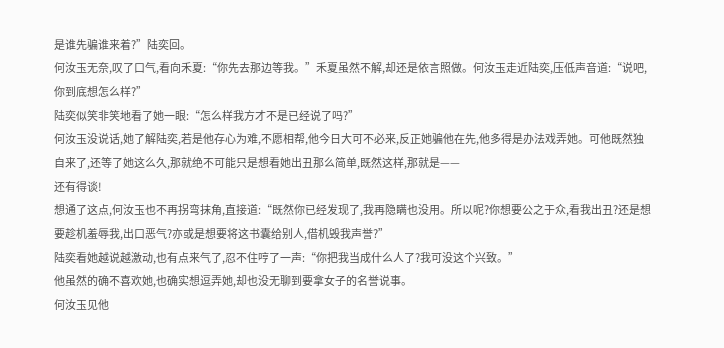是谁先骗谁来着?”陆奕回。
何汝玉无奈,叹了口气,看向禾夏:“你先去那边等我。”禾夏虽然不解,却还是依言照做。何汝玉走近陆奕,压低声音道:“说吧,你到底想怎么样?”
陆奕似笑非笑地看了她一眼:“怎么样我方才不是已经说了吗?”
何汝玉没说话,她了解陆奕,若是他存心为难,不愿相帮,他今日大可不必来,反正她骗他在先,他多得是办法戏弄她。可他既然独自来了,还等了她这么久,那就绝不可能只是想看她出丑那么简单,既然这样,那就是——
还有得谈!
想通了这点,何汝玉也不再拐弯抹角,直接道:“既然你已经发现了,我再隐瞒也没用。所以呢?你想要公之于众,看我出丑?还是想要趁机羞辱我,出口恶气?亦或是想要将这书囊给别人,借机毁我声誉?”
陆奕看她越说越激动,也有点来气了,忍不住哼了一声:“你把我当成什么人了?我可没这个兴致。”
他虽然的确不喜欢她,也确实想逗弄她,却也没无聊到要拿女子的名誉说事。
何汝玉见他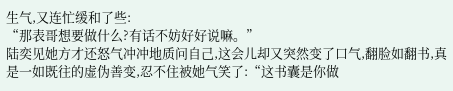生气,又连忙缓和了些:
“那表哥想要做什么?有话不妨好好说嘛。”
陆奕见她方才还怒气冲冲地质问自己,这会儿却又突然变了口气,翻脸如翻书,真是一如既往的虚伪善变,忍不住被她气笑了:“这书囊是你做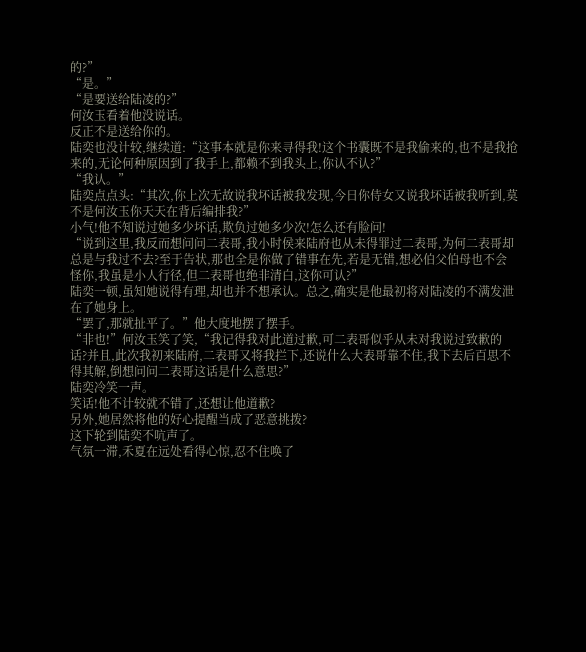的?”
“是。”
“是要送给陆凌的?”
何汝玉看着他没说话。
反正不是送给你的。
陆奕也没计较,继续道:“这事本就是你来寻得我!这个书囊既不是我偷来的,也不是我抢来的,无论何种原因到了我手上,都赖不到我头上,你认不认?”
“我认。”
陆奕点点头:“其次,你上次无故说我坏话被我发现,今日你侍女又说我坏话被我听到,莫不是何汝玉你天天在背后编排我?”
小气!他不知说过她多少坏话,欺负过她多少次!怎么还有脸问!
“说到这里,我反而想问问二表哥,我小时侯来陆府也从未得罪过二表哥,为何二表哥却总是与我过不去?至于告状,那也全是你做了错事在先,若是无错,想必伯父伯母也不会怪你,我虽是小人行径,但二表哥也绝非清白,这你可认?”
陆奕一顿,虽知她说得有理,却也并不想承认。总之,确实是他最初将对陆凌的不满发泄在了她身上。
“罢了,那就扯平了。”他大度地摆了摆手。
“非也!”何汝玉笑了笑,“我记得我对此道过歉,可二表哥似乎从未对我说过致歉的话?并且,此次我初来陆府,二表哥又将我拦下,还说什么大表哥靠不住,我下去后百思不得其解,倒想问问二表哥这话是什么意思?”
陆奕冷笑一声。
笑话!他不计较就不错了,还想让他道歉?
另外,她居然将他的好心提醒当成了恶意挑拨?
这下轮到陆奕不吭声了。
气氛一滞,禾夏在远处看得心惊,忍不住唤了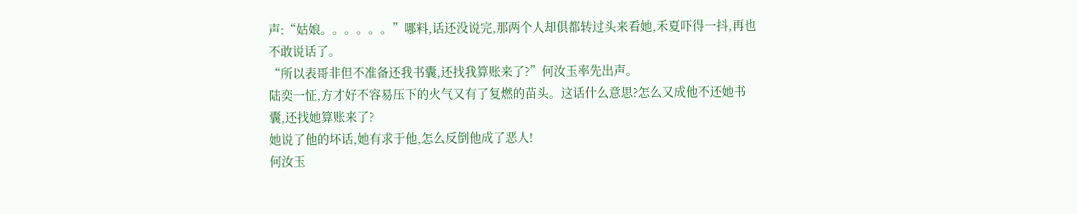声:“姑娘。。。。。。”哪料,话还没说完,那两个人却俱都转过头来看她,禾夏吓得一抖,再也不敢说话了。
“所以表哥非但不准备还我书囊,还找我算账来了?”何汝玉率先出声。
陆奕一怔,方才好不容易压下的火气又有了复燃的苗头。这话什么意思?怎么又成他不还她书囊,还找她算账来了?
她说了他的坏话,她有求于他,怎么反倒他成了恶人!
何汝玉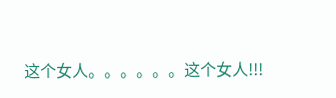这个女人。。。。。。这个女人!!!